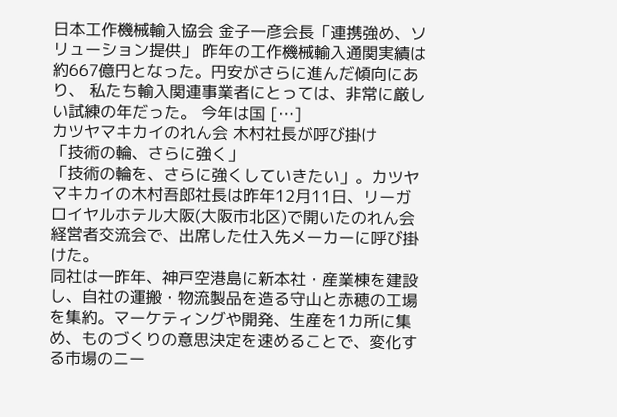日本工作機械輸入協会 金子一彦会長「連携強め、ソリューション提供」 昨年の工作機械輸入通関実績は約667億円となった。円安がさらに進んだ傾向にあり、 私たち輸入関連事業者にとっては、非常に厳しい試練の年だった。 今年は国 […]
カツヤマキカイのれん会 木村社長が呼び掛け
「技術の輪、さらに強く」
「技術の輪を、さらに強くしていきたい」。カツヤマキカイの木村吾郎社長は昨年12月11日、リーガロイヤルホテル大阪(大阪市北区)で開いたのれん会経営者交流会で、出席した仕入先メーカーに呼び掛けた。
同社は一昨年、神戸空港島に新本社・産業棟を建設し、自社の運搬・物流製品を造る守山と赤穂の工場を集約。マーケティングや開発、生産を1カ所に集め、ものづくりの意思決定を速めることで、変化する市場のニー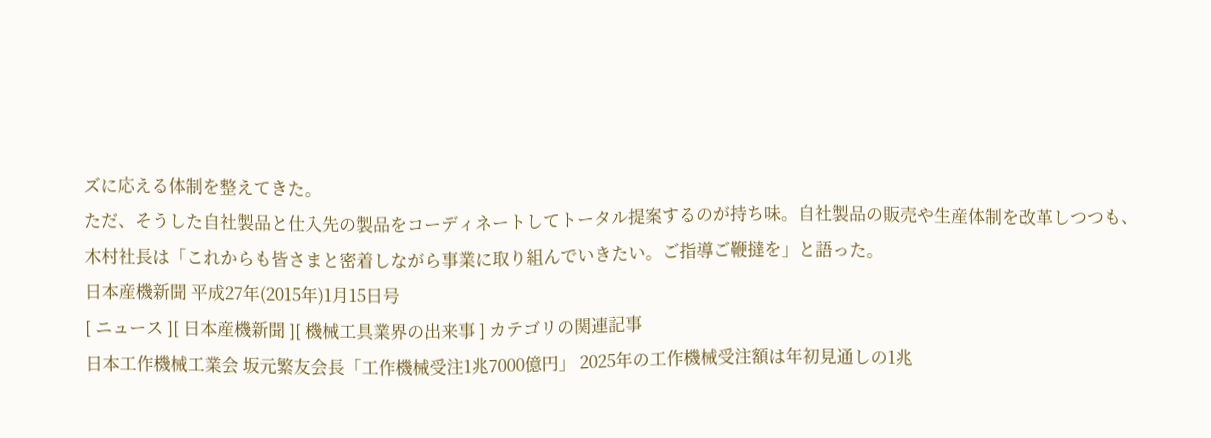ズに応える体制を整えてきた。
ただ、そうした自社製品と仕入先の製品をコーディネートしてトータル提案するのが持ち味。自社製品の販売や生産体制を改革しつつも、木村社長は「これからも皆さまと密着しながら事業に取り組んでいきたい。ご指導ご鞭撻を」と語った。
日本産機新聞 平成27年(2015年)1月15日号
[ ニュース ][ 日本産機新聞 ][ 機械工具業界の出来事 ] カテゴリの関連記事
日本工作機械工業会 坂元繁友会長「工作機械受注1兆7000億円」 2025年の工作機械受注額は年初見通しの1兆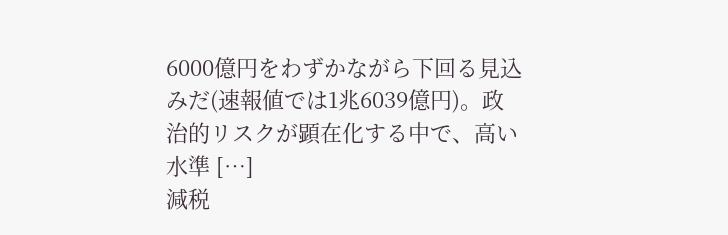6000億円をわずかながら下回る見込みだ(速報値では1兆6039億円)。政治的リスクが顕在化する中で、高い水準 […]
減税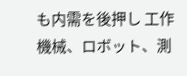も内需を後押し 工作機械、ロボット、測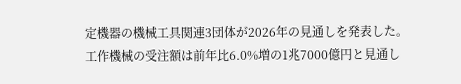定機器の機械工具関連3団体が2026年の見通しを発表した。工作機械の受注額は前年比6.0%増の1兆7000億円と見通し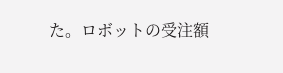た。ロボットの受注額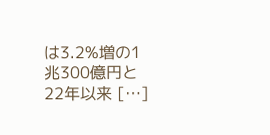は3.2%増の1兆300億円と22年以来 […]